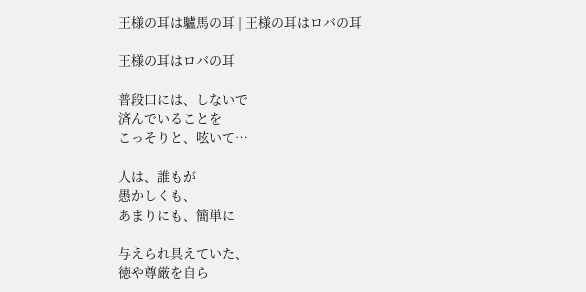王様の耳は驢馬の耳 | 王様の耳はロバの耳

王様の耳はロバの耳

普段口には、しないで
済んでいることを
こっそりと、呟いて…

人は、誰もが
愚かしくも、
あまりにも、簡単に

与えられ具えていた、
徳や尊厳を自ら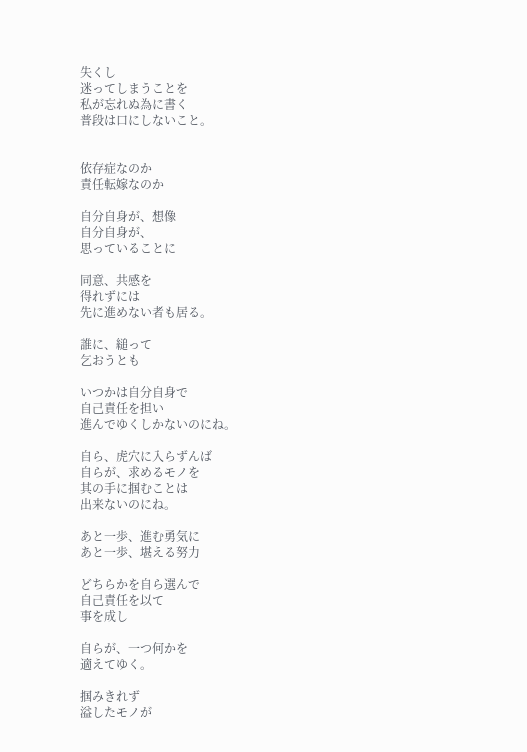失くし
迷ってしまうことを
私が忘れぬ為に書く
普段は口にしないこと。


依存症なのか
責任転嫁なのか

自分自身が、想像
自分自身が、
思っていることに

同意、共感を
得れずには
先に進めない者も居る。

誰に、縋って
乞おうとも

いつかは自分自身で
自己責任を担い
進んでゆくしかないのにね。

自ら、虎穴に入らずんば
自らが、求めるモノを
其の手に掴むことは
出来ないのにね。

あと一歩、進む勇気に
あと一歩、堪える努力

どちらかを自ら選んで
自己責任を以て
事を成し

自らが、一つ何かを
適えてゆく。

掴みきれず
溢したモノが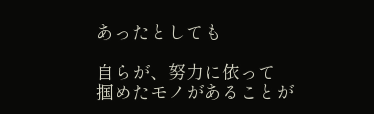あったとしても

自らが、努力に依って
掴めたモノがあることが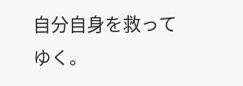自分自身を救ってゆく。